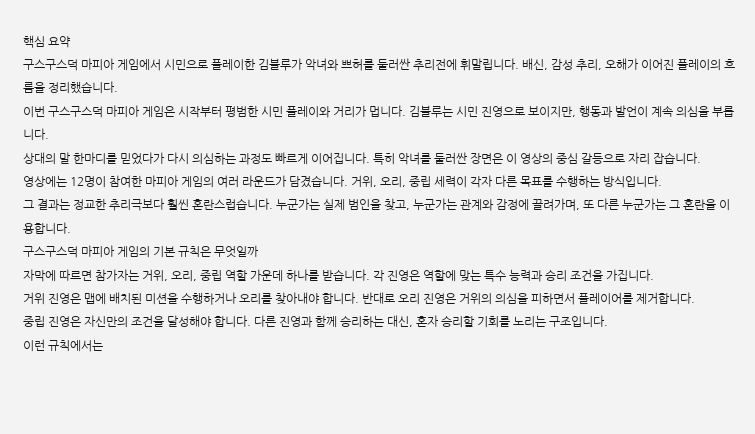핵심 요약
구스구스덕 마피아 게임에서 시민으로 플레이한 김블루가 악녀와 쁘허를 둘러싼 추리전에 휘말립니다. 배신, 감성 추리, 오해가 이어진 플레이의 흐름을 정리했습니다.
이번 구스구스덕 마피아 게임은 시작부터 평범한 시민 플레이와 거리가 멉니다. 김블루는 시민 진영으로 보이지만, 행동과 발언이 계속 의심을 부릅니다.
상대의 말 한마디를 믿었다가 다시 의심하는 과정도 빠르게 이어집니다. 특히 악녀를 둘러싼 장면은 이 영상의 중심 갈등으로 자리 잡습니다.
영상에는 12명이 참여한 마피아 게임의 여러 라운드가 담겼습니다. 거위, 오리, 중립 세력이 각자 다른 목표를 수행하는 방식입니다.
그 결과는 정교한 추리극보다 훨씬 혼란스럽습니다. 누군가는 실제 범인을 찾고, 누군가는 관계와 감정에 끌려가며, 또 다른 누군가는 그 혼란을 이용합니다.
구스구스덕 마피아 게임의 기본 규칙은 무엇일까
자막에 따르면 참가자는 거위, 오리, 중립 역할 가운데 하나를 받습니다. 각 진영은 역할에 맞는 특수 능력과 승리 조건을 가집니다.
거위 진영은 맵에 배치된 미션을 수행하거나 오리를 찾아내야 합니다. 반대로 오리 진영은 거위의 의심을 피하면서 플레이어를 제거합니다.
중립 진영은 자신만의 조건을 달성해야 합니다. 다른 진영과 함께 승리하는 대신, 혼자 승리할 기회를 노리는 구조입니다.
이런 규칙에서는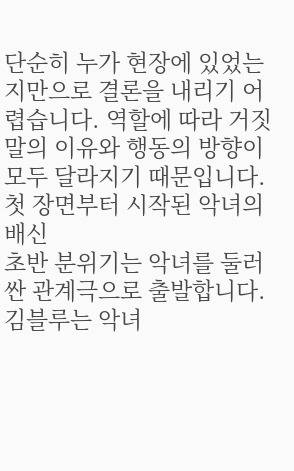단순히 누가 현장에 있었는지만으로 결론을 내리기 어렵습니다. 역할에 따라 거짓말의 이유와 행동의 방향이 모두 달라지기 때문입니다.
첫 장면부터 시작된 악녀의 배신
초반 분위기는 악녀를 둘러싼 관계극으로 출발합니다. 김블루는 악녀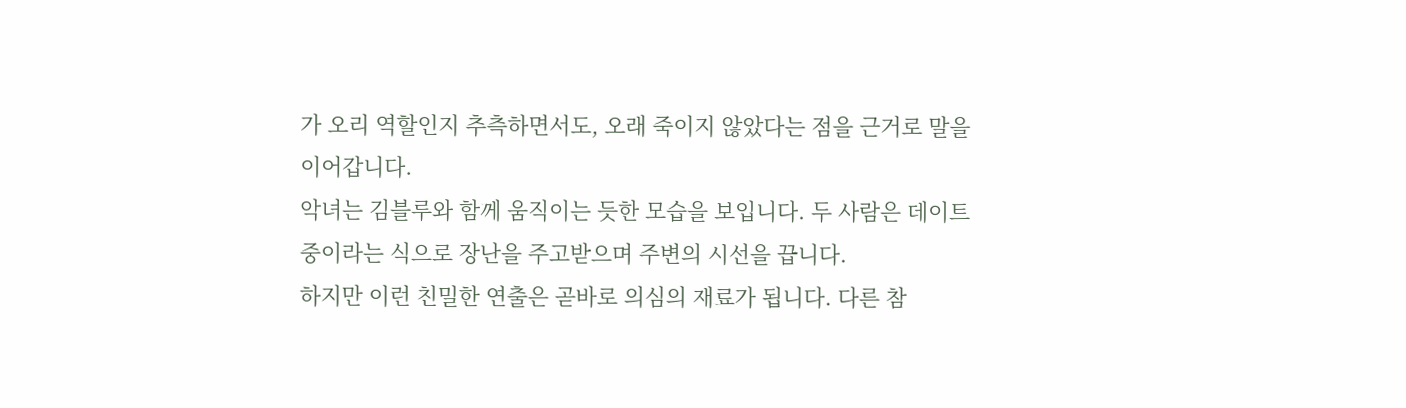가 오리 역할인지 추측하면서도, 오래 죽이지 않았다는 점을 근거로 말을 이어갑니다.
악녀는 김블루와 함께 움직이는 듯한 모습을 보입니다. 두 사람은 데이트 중이라는 식으로 장난을 주고받으며 주변의 시선을 끕니다.
하지만 이런 친밀한 연출은 곧바로 의심의 재료가 됩니다. 다른 참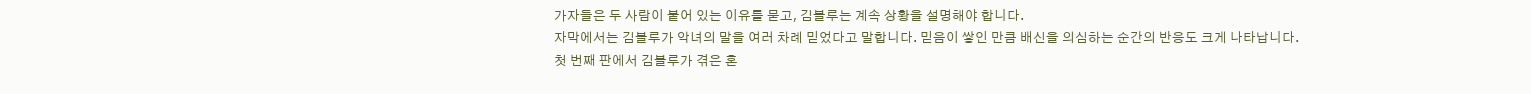가자들은 두 사람이 붙어 있는 이유를 묻고, 김블루는 계속 상황을 설명해야 합니다.
자막에서는 김블루가 악녀의 말을 여러 차례 믿었다고 말합니다. 믿음이 쌓인 만큼 배신을 의심하는 순간의 반응도 크게 나타납니다.
첫 번째 판에서 김블루가 겪은 혼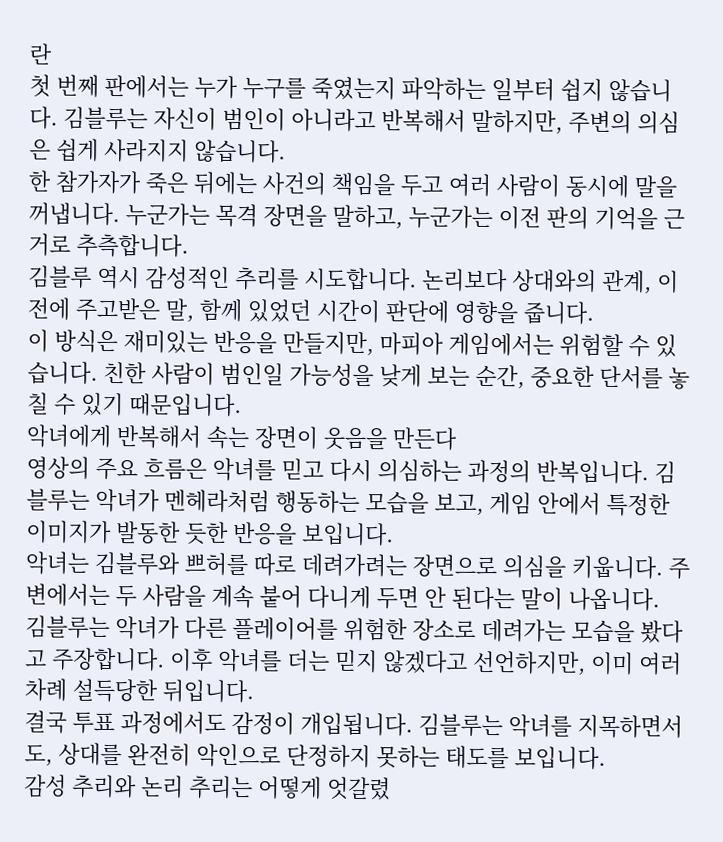란
첫 번째 판에서는 누가 누구를 죽였는지 파악하는 일부터 쉽지 않습니다. 김블루는 자신이 범인이 아니라고 반복해서 말하지만, 주변의 의심은 쉽게 사라지지 않습니다.
한 참가자가 죽은 뒤에는 사건의 책임을 두고 여러 사람이 동시에 말을 꺼냅니다. 누군가는 목격 장면을 말하고, 누군가는 이전 판의 기억을 근거로 추측합니다.
김블루 역시 감성적인 추리를 시도합니다. 논리보다 상대와의 관계, 이전에 주고받은 말, 함께 있었던 시간이 판단에 영향을 줍니다.
이 방식은 재미있는 반응을 만들지만, 마피아 게임에서는 위험할 수 있습니다. 친한 사람이 범인일 가능성을 낮게 보는 순간, 중요한 단서를 놓칠 수 있기 때문입니다.
악녀에게 반복해서 속는 장면이 웃음을 만든다
영상의 주요 흐름은 악녀를 믿고 다시 의심하는 과정의 반복입니다. 김블루는 악녀가 멘헤라처럼 행동하는 모습을 보고, 게임 안에서 특정한 이미지가 발동한 듯한 반응을 보입니다.
악녀는 김블루와 쁘허를 따로 데려가려는 장면으로 의심을 키웁니다. 주변에서는 두 사람을 계속 붙어 다니게 두면 안 된다는 말이 나옵니다.
김블루는 악녀가 다른 플레이어를 위험한 장소로 데려가는 모습을 봤다고 주장합니다. 이후 악녀를 더는 믿지 않겠다고 선언하지만, 이미 여러 차례 설득당한 뒤입니다.
결국 투표 과정에서도 감정이 개입됩니다. 김블루는 악녀를 지목하면서도, 상대를 완전히 악인으로 단정하지 못하는 태도를 보입니다.
감성 추리와 논리 추리는 어떻게 엇갈렸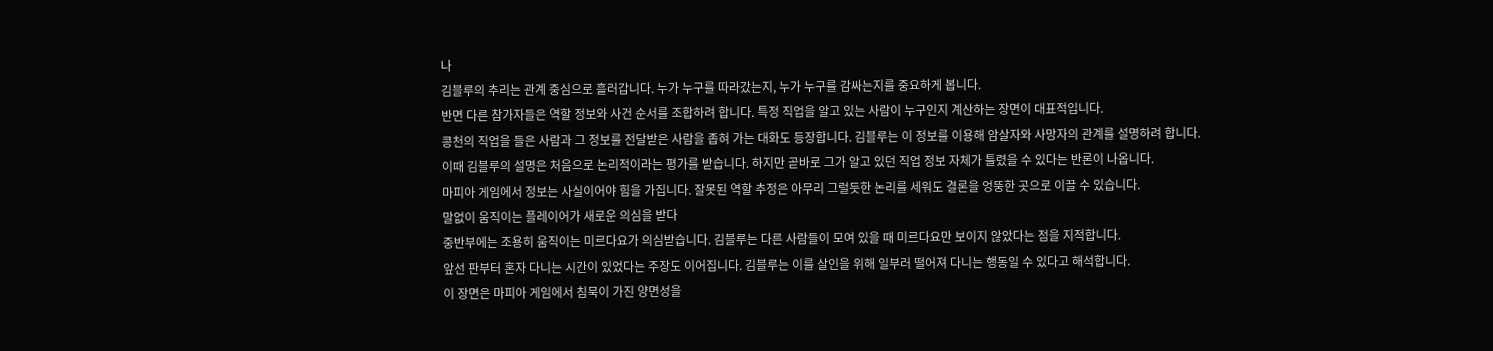나
김블루의 추리는 관계 중심으로 흘러갑니다. 누가 누구를 따라갔는지, 누가 누구를 감싸는지를 중요하게 봅니다.
반면 다른 참가자들은 역할 정보와 사건 순서를 조합하려 합니다. 특정 직업을 알고 있는 사람이 누구인지 계산하는 장면이 대표적입니다.
콩천의 직업을 들은 사람과 그 정보를 전달받은 사람을 좁혀 가는 대화도 등장합니다. 김블루는 이 정보를 이용해 암살자와 사망자의 관계를 설명하려 합니다.
이때 김블루의 설명은 처음으로 논리적이라는 평가를 받습니다. 하지만 곧바로 그가 알고 있던 직업 정보 자체가 틀렸을 수 있다는 반론이 나옵니다.
마피아 게임에서 정보는 사실이어야 힘을 가집니다. 잘못된 역할 추정은 아무리 그럴듯한 논리를 세워도 결론을 엉뚱한 곳으로 이끌 수 있습니다.
말없이 움직이는 플레이어가 새로운 의심을 받다
중반부에는 조용히 움직이는 미르다요가 의심받습니다. 김블루는 다른 사람들이 모여 있을 때 미르다요만 보이지 않았다는 점을 지적합니다.
앞선 판부터 혼자 다니는 시간이 있었다는 주장도 이어집니다. 김블루는 이를 살인을 위해 일부러 떨어져 다니는 행동일 수 있다고 해석합니다.
이 장면은 마피아 게임에서 침묵이 가진 양면성을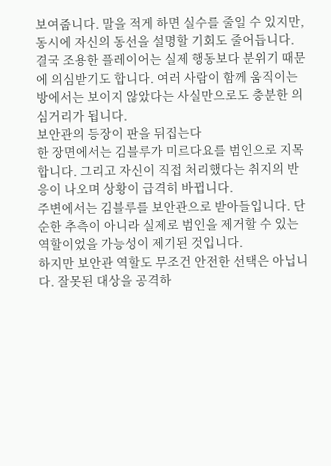보여줍니다. 말을 적게 하면 실수를 줄일 수 있지만, 동시에 자신의 동선을 설명할 기회도 줄어듭니다.
결국 조용한 플레이어는 실제 행동보다 분위기 때문에 의심받기도 합니다. 여러 사람이 함께 움직이는 방에서는 보이지 않았다는 사실만으로도 충분한 의심거리가 됩니다.
보안관의 등장이 판을 뒤집는다
한 장면에서는 김블루가 미르다요를 범인으로 지목합니다. 그리고 자신이 직접 처리했다는 취지의 반응이 나오며 상황이 급격히 바뀝니다.
주변에서는 김블루를 보안관으로 받아들입니다. 단순한 추측이 아니라 실제로 범인을 제거할 수 있는 역할이었을 가능성이 제기된 것입니다.
하지만 보안관 역할도 무조건 안전한 선택은 아닙니다. 잘못된 대상을 공격하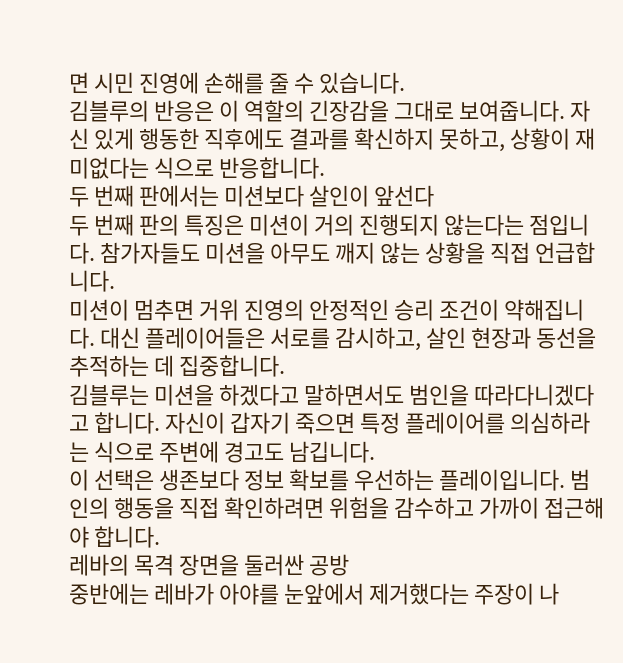면 시민 진영에 손해를 줄 수 있습니다.
김블루의 반응은 이 역할의 긴장감을 그대로 보여줍니다. 자신 있게 행동한 직후에도 결과를 확신하지 못하고, 상황이 재미없다는 식으로 반응합니다.
두 번째 판에서는 미션보다 살인이 앞선다
두 번째 판의 특징은 미션이 거의 진행되지 않는다는 점입니다. 참가자들도 미션을 아무도 깨지 않는 상황을 직접 언급합니다.
미션이 멈추면 거위 진영의 안정적인 승리 조건이 약해집니다. 대신 플레이어들은 서로를 감시하고, 살인 현장과 동선을 추적하는 데 집중합니다.
김블루는 미션을 하겠다고 말하면서도 범인을 따라다니겠다고 합니다. 자신이 갑자기 죽으면 특정 플레이어를 의심하라는 식으로 주변에 경고도 남깁니다.
이 선택은 생존보다 정보 확보를 우선하는 플레이입니다. 범인의 행동을 직접 확인하려면 위험을 감수하고 가까이 접근해야 합니다.
레바의 목격 장면을 둘러싼 공방
중반에는 레바가 아야를 눈앞에서 제거했다는 주장이 나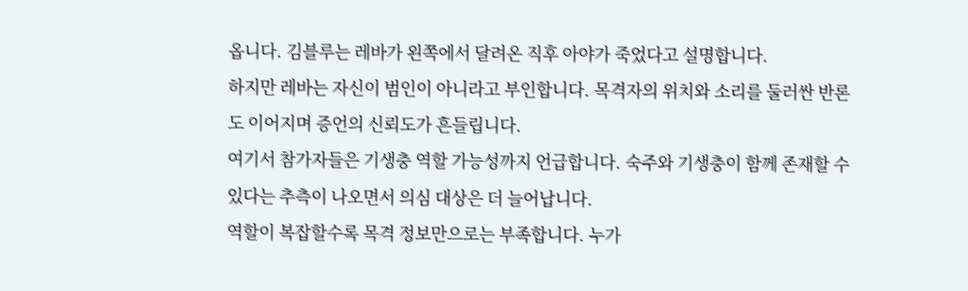옵니다. 김블루는 레바가 왼쪽에서 달려온 직후 아야가 죽었다고 설명합니다.
하지만 레바는 자신이 범인이 아니라고 부인합니다. 목격자의 위치와 소리를 둘러싼 반론도 이어지며 증언의 신뢰도가 흔들립니다.
여기서 참가자들은 기생충 역할 가능성까지 언급합니다. 숙주와 기생충이 함께 존재할 수 있다는 추측이 나오면서 의심 대상은 더 늘어납니다.
역할이 복잡할수록 목격 정보만으로는 부족합니다. 누가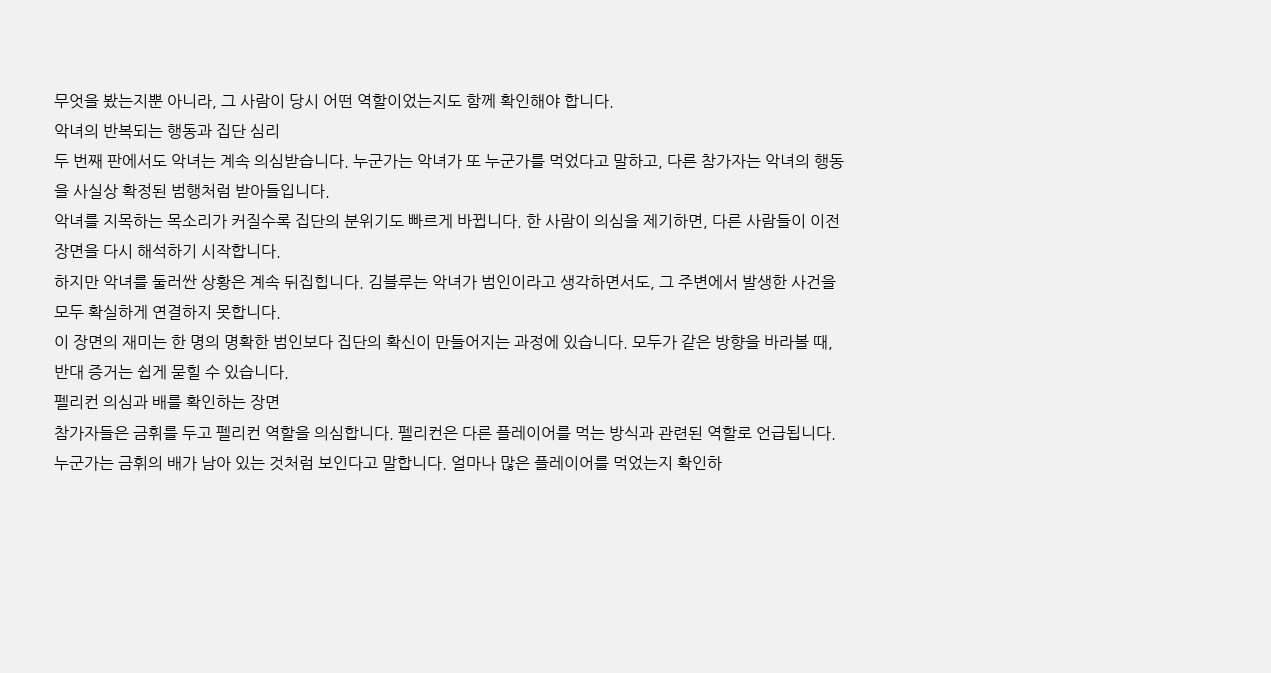무엇을 봤는지뿐 아니라, 그 사람이 당시 어떤 역할이었는지도 함께 확인해야 합니다.
악녀의 반복되는 행동과 집단 심리
두 번째 판에서도 악녀는 계속 의심받습니다. 누군가는 악녀가 또 누군가를 먹었다고 말하고, 다른 참가자는 악녀의 행동을 사실상 확정된 범행처럼 받아들입니다.
악녀를 지목하는 목소리가 커질수록 집단의 분위기도 빠르게 바뀝니다. 한 사람이 의심을 제기하면, 다른 사람들이 이전 장면을 다시 해석하기 시작합니다.
하지만 악녀를 둘러싼 상황은 계속 뒤집힙니다. 김블루는 악녀가 범인이라고 생각하면서도, 그 주변에서 발생한 사건을 모두 확실하게 연결하지 못합니다.
이 장면의 재미는 한 명의 명확한 범인보다 집단의 확신이 만들어지는 과정에 있습니다. 모두가 같은 방향을 바라볼 때, 반대 증거는 쉽게 묻힐 수 있습니다.
펠리컨 의심과 배를 확인하는 장면
참가자들은 금휘를 두고 펠리컨 역할을 의심합니다. 펠리컨은 다른 플레이어를 먹는 방식과 관련된 역할로 언급됩니다.
누군가는 금휘의 배가 남아 있는 것처럼 보인다고 말합니다. 얼마나 많은 플레이어를 먹었는지 확인하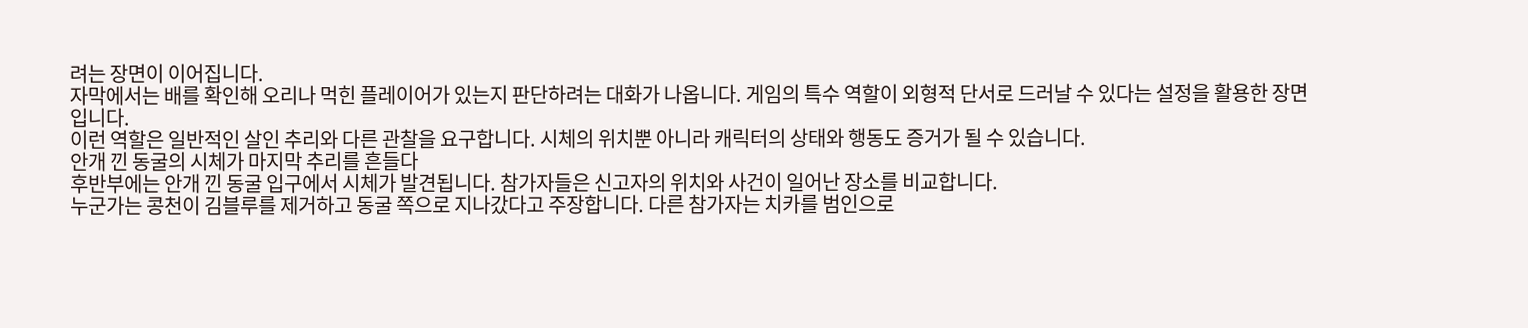려는 장면이 이어집니다.
자막에서는 배를 확인해 오리나 먹힌 플레이어가 있는지 판단하려는 대화가 나옵니다. 게임의 특수 역할이 외형적 단서로 드러날 수 있다는 설정을 활용한 장면입니다.
이런 역할은 일반적인 살인 추리와 다른 관찰을 요구합니다. 시체의 위치뿐 아니라 캐릭터의 상태와 행동도 증거가 될 수 있습니다.
안개 낀 동굴의 시체가 마지막 추리를 흔들다
후반부에는 안개 낀 동굴 입구에서 시체가 발견됩니다. 참가자들은 신고자의 위치와 사건이 일어난 장소를 비교합니다.
누군가는 콩천이 김블루를 제거하고 동굴 쪽으로 지나갔다고 주장합니다. 다른 참가자는 치카를 범인으로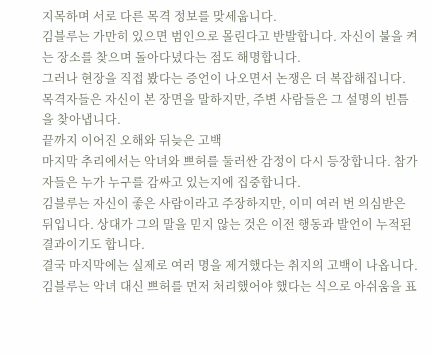지목하며 서로 다른 목격 정보를 맞세웁니다.
김블루는 가만히 있으면 범인으로 몰린다고 반발합니다. 자신이 불을 켜는 장소를 찾으며 돌아다녔다는 점도 해명합니다.
그러나 현장을 직접 봤다는 증언이 나오면서 논쟁은 더 복잡해집니다. 목격자들은 자신이 본 장면을 말하지만, 주변 사람들은 그 설명의 빈틈을 찾아냅니다.
끝까지 이어진 오해와 뒤늦은 고백
마지막 추리에서는 악녀와 쁘허를 둘러싼 감정이 다시 등장합니다. 참가자들은 누가 누구를 감싸고 있는지에 집중합니다.
김블루는 자신이 좋은 사람이라고 주장하지만, 이미 여러 번 의심받은 뒤입니다. 상대가 그의 말을 믿지 않는 것은 이전 행동과 발언이 누적된 결과이기도 합니다.
결국 마지막에는 실제로 여러 명을 제거했다는 취지의 고백이 나옵니다. 김블루는 악녀 대신 쁘허를 먼저 처리했어야 했다는 식으로 아쉬움을 표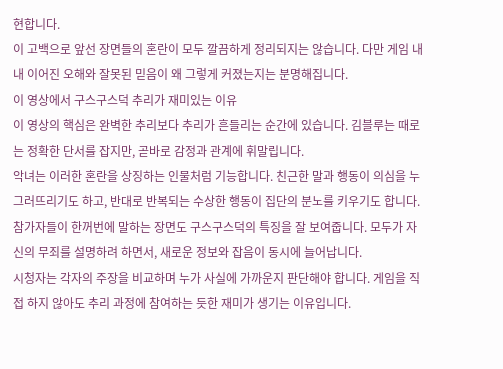현합니다.
이 고백으로 앞선 장면들의 혼란이 모두 깔끔하게 정리되지는 않습니다. 다만 게임 내내 이어진 오해와 잘못된 믿음이 왜 그렇게 커졌는지는 분명해집니다.
이 영상에서 구스구스덕 추리가 재미있는 이유
이 영상의 핵심은 완벽한 추리보다 추리가 흔들리는 순간에 있습니다. 김블루는 때로는 정확한 단서를 잡지만, 곧바로 감정과 관계에 휘말립니다.
악녀는 이러한 혼란을 상징하는 인물처럼 기능합니다. 친근한 말과 행동이 의심을 누그러뜨리기도 하고, 반대로 반복되는 수상한 행동이 집단의 분노를 키우기도 합니다.
참가자들이 한꺼번에 말하는 장면도 구스구스덕의 특징을 잘 보여줍니다. 모두가 자신의 무죄를 설명하려 하면서, 새로운 정보와 잡음이 동시에 늘어납니다.
시청자는 각자의 주장을 비교하며 누가 사실에 가까운지 판단해야 합니다. 게임을 직접 하지 않아도 추리 과정에 참여하는 듯한 재미가 생기는 이유입니다.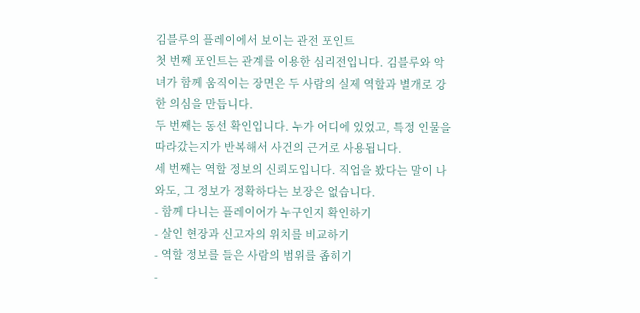김블루의 플레이에서 보이는 관전 포인트
첫 번째 포인트는 관계를 이용한 심리전입니다. 김블루와 악녀가 함께 움직이는 장면은 두 사람의 실제 역할과 별개로 강한 의심을 만듭니다.
두 번째는 동선 확인입니다. 누가 어디에 있었고, 특정 인물을 따라갔는지가 반복해서 사건의 근거로 사용됩니다.
세 번째는 역할 정보의 신뢰도입니다. 직업을 봤다는 말이 나와도, 그 정보가 정확하다는 보장은 없습니다.
- 함께 다니는 플레이어가 누구인지 확인하기
- 살인 현장과 신고자의 위치를 비교하기
- 역할 정보를 들은 사람의 범위를 좁히기
-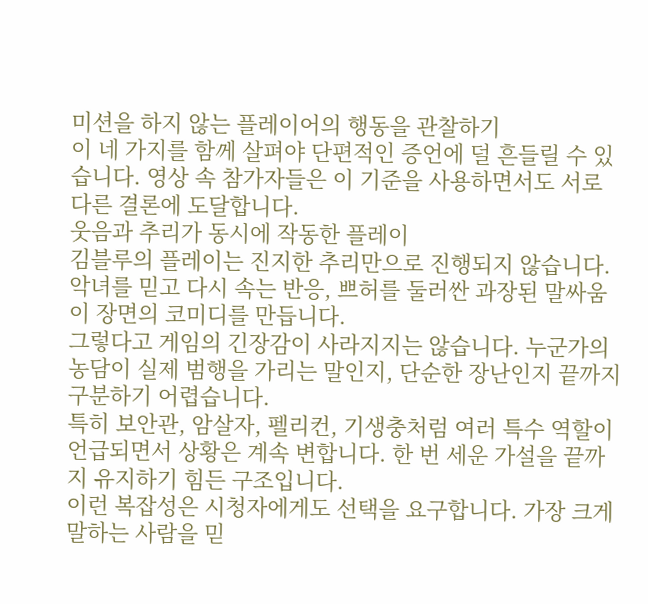미션을 하지 않는 플레이어의 행동을 관찰하기
이 네 가지를 함께 살펴야 단편적인 증언에 덜 흔들릴 수 있습니다. 영상 속 참가자들은 이 기준을 사용하면서도 서로 다른 결론에 도달합니다.
웃음과 추리가 동시에 작동한 플레이
김블루의 플레이는 진지한 추리만으로 진행되지 않습니다. 악녀를 믿고 다시 속는 반응, 쁘허를 둘러싼 과장된 말싸움이 장면의 코미디를 만듭니다.
그렇다고 게임의 긴장감이 사라지지는 않습니다. 누군가의 농담이 실제 범행을 가리는 말인지, 단순한 장난인지 끝까지 구분하기 어렵습니다.
특히 보안관, 암살자, 펠리컨, 기생충처럼 여러 특수 역할이 언급되면서 상황은 계속 변합니다. 한 번 세운 가설을 끝까지 유지하기 힘든 구조입니다.
이런 복잡성은 시청자에게도 선택을 요구합니다. 가장 크게 말하는 사람을 믿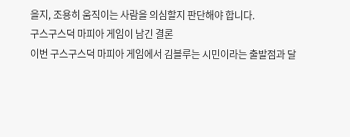을지, 조용히 움직이는 사람을 의심할지 판단해야 합니다.
구스구스덕 마피아 게임이 남긴 결론
이번 구스구스덕 마피아 게임에서 김블루는 시민이라는 출발점과 달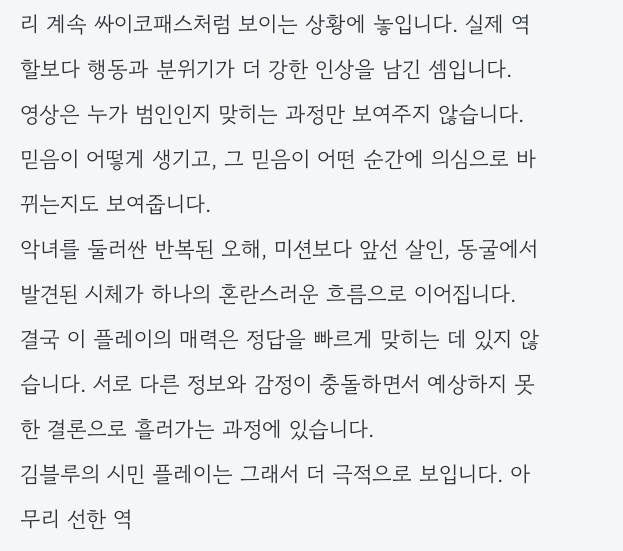리 계속 싸이코패스처럼 보이는 상황에 놓입니다. 실제 역할보다 행동과 분위기가 더 강한 인상을 남긴 셈입니다.
영상은 누가 범인인지 맞히는 과정만 보여주지 않습니다. 믿음이 어떻게 생기고, 그 믿음이 어떤 순간에 의심으로 바뀌는지도 보여줍니다.
악녀를 둘러싼 반복된 오해, 미션보다 앞선 살인, 동굴에서 발견된 시체가 하나의 혼란스러운 흐름으로 이어집니다.
결국 이 플레이의 매력은 정답을 빠르게 맞히는 데 있지 않습니다. 서로 다른 정보와 감정이 충돌하면서 예상하지 못한 결론으로 흘러가는 과정에 있습니다.
김블루의 시민 플레이는 그래서 더 극적으로 보입니다. 아무리 선한 역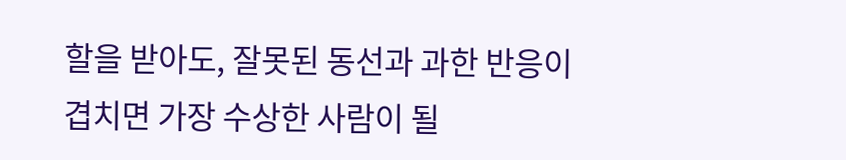할을 받아도, 잘못된 동선과 과한 반응이 겹치면 가장 수상한 사람이 될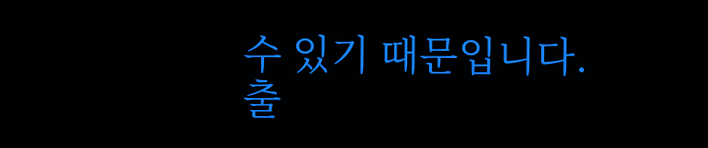수 있기 때문입니다.
출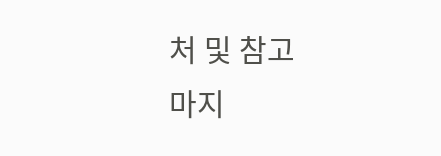처 및 참고
마지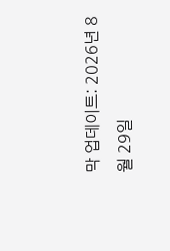막 업데이트: 2026년 8월 29일